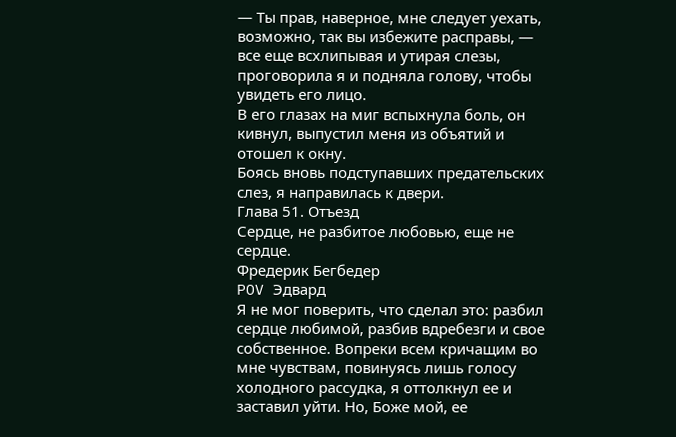— Ты прав, наверное, мне следует уехать, возможно, так вы избежите расправы, — все еще всхлипывая и утирая слезы, проговорила я и подняла голову, чтобы увидеть его лицо.
В его глазах на миг вспыхнула боль, он кивнул, выпустил меня из объятий и отошел к окну.
Боясь вновь подступавших предательских слез, я направилась к двери.
Глава 51. Отъезд
Сердце, не разбитое любовью, еще не сердце.
Фредерик Бегбедер
POV Эдвард
Я не мог поверить, что сделал это: разбил сердце любимой, разбив вдребезги и свое собственное. Вопреки всем кричащим во мне чувствам, повинуясь лишь голосу холодного рассудка, я оттолкнул ее и заставил уйти. Но, Боже мой, ее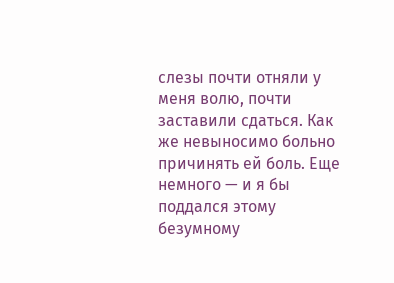слезы почти отняли у меня волю, почти заставили сдаться. Как же невыносимо больно причинять ей боль. Еще немного — и я бы поддался этому безумному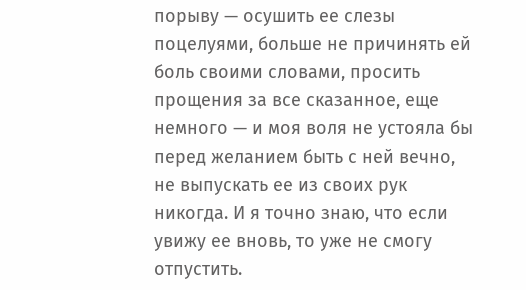порыву — осушить ее слезы поцелуями, больше не причинять ей боль своими словами, просить прощения за все сказанное, еще немного — и моя воля не устояла бы перед желанием быть с ней вечно, не выпускать ее из своих рук никогда. И я точно знаю, что если увижу ее вновь, то уже не смогу отпустить.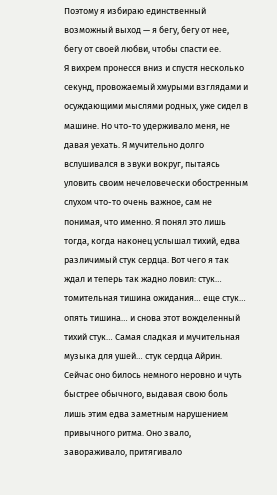Поэтому я избираю единственный возможный выход — я бегу, бегу от нее, бегу от своей любви, чтобы спасти ее.
Я вихрем пронесся вниз и спустя несколько секунд, провожаемый хмурыми взглядами и осуждающими мыслями родных, уже сидел в машине. Но что-то удерживало меня, не давая уехать. Я мучительно долго вслушивался в звуки вокруг, пытаясь уловить своим нечеловечески обостренным слухом что-то очень важное, сам не понимая, что именно. Я понял это лишь тогда, когда наконец услышал тихий, едва различимый стук сердца. Вот чего я так ждал и теперь так жадно ловил: стук… томительная тишина ожидания… еще стук… опять тишина… и снова этот вожделенный тихий стук… Самая сладкая и мучительная музыка для ушей… стук сердца Айрин. Сейчас оно билось немного неровно и чуть быстрее обычного, выдавая свою боль лишь этим едва заметным нарушением привычного ритма. Оно звало, завораживало, притягивало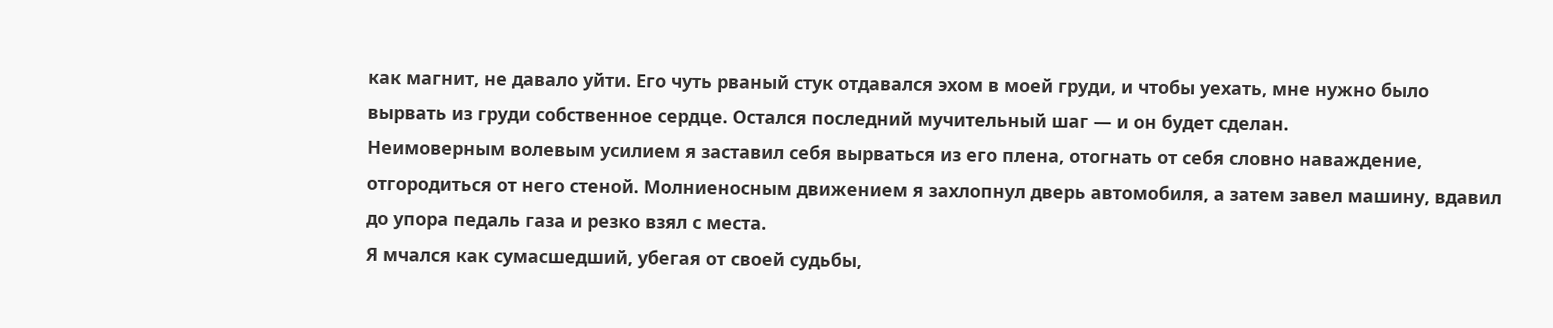как магнит, не давало уйти. Его чуть рваный стук отдавался эхом в моей груди, и чтобы уехать, мне нужно было вырвать из груди собственное сердце. Остался последний мучительный шаг — и он будет сделан.
Неимоверным волевым усилием я заставил себя вырваться из его плена, отогнать от себя словно наваждение, отгородиться от него стеной. Молниеносным движением я захлопнул дверь автомобиля, а затем завел машину, вдавил до упора педаль газа и резко взял с места.
Я мчался как сумасшедший, убегая от своей судьбы,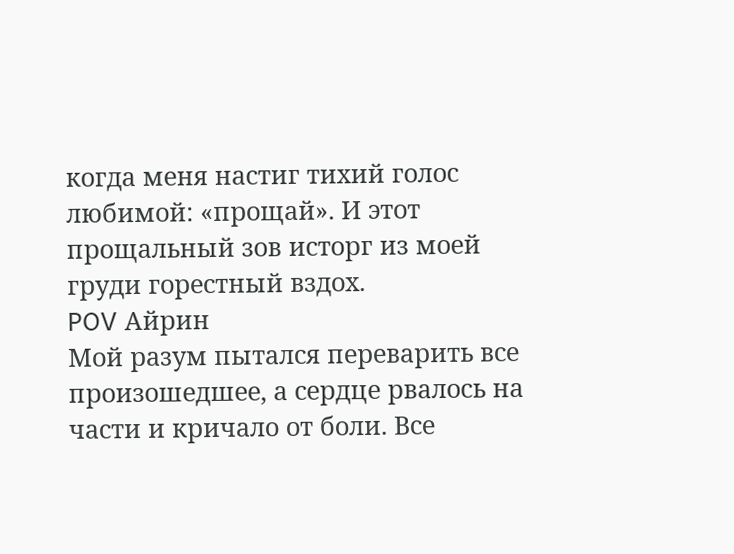когда меня настиг тихий голос любимой: «прощай». И этот прощальный зов исторг из моей груди горестный вздох.
POV Айрин
Мой разум пытался переварить все произошедшее, а сердце рвалось на части и кричало от боли. Все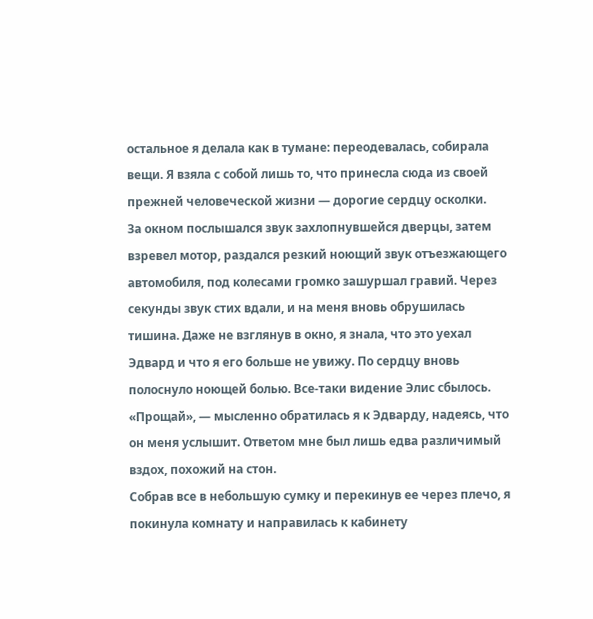остальное я делала как в тумане: переодевалась, собирала вещи. Я взяла с собой лишь то, что принесла сюда из своей прежней человеческой жизни — дорогие сердцу осколки.
За окном послышался звук захлопнувшейся дверцы, затем взревел мотор, раздался резкий ноющий звук отъезжающего автомобиля, под колесами громко зашуршал гравий. Через секунды звук стих вдали, и на меня вновь обрушилась тишина. Даже не взглянув в окно, я знала, что это уехал Эдвард и что я его больше не увижу. По сердцу вновь полоснуло ноющей болью. Все-таки видение Элис сбылось.
«Прощай», — мысленно обратилась я к Эдварду, надеясь, что он меня услышит. Ответом мне был лишь едва различимый вздох, похожий на стон.
Собрав все в небольшую сумку и перекинув ее через плечо, я покинула комнату и направилась к кабинету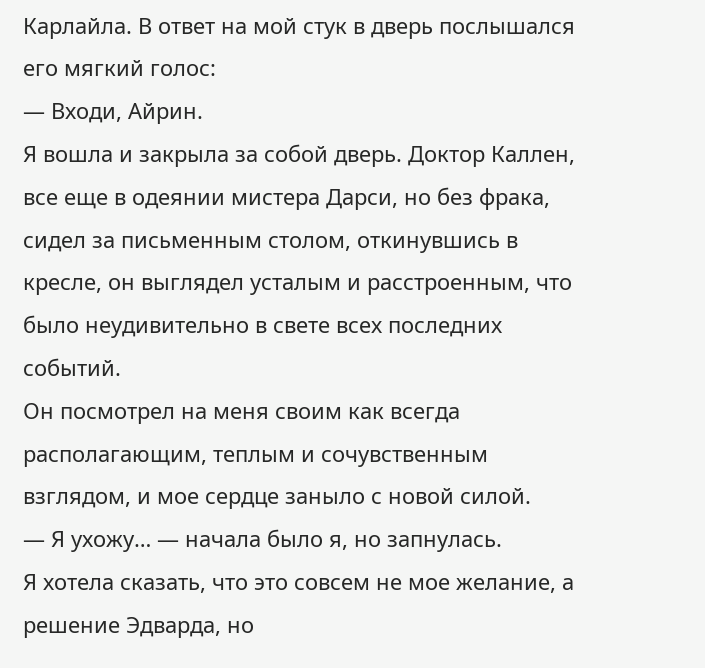Карлайла. В ответ на мой стук в дверь послышался его мягкий голос:
— Входи, Айрин.
Я вошла и закрыла за собой дверь. Доктор Каллен, все еще в одеянии мистера Дарси, но без фрака, сидел за письменным столом, откинувшись в кресле, он выглядел усталым и расстроенным, что было неудивительно в свете всех последних событий.
Он посмотрел на меня своим как всегда располагающим, теплым и сочувственным взглядом, и мое сердце заныло с новой силой.
— Я ухожу… — начала было я, но запнулась.
Я хотела сказать, что это совсем не мое желание, а решение Эдварда, но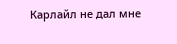Карлайл не дал мне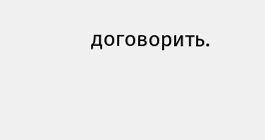договорить.